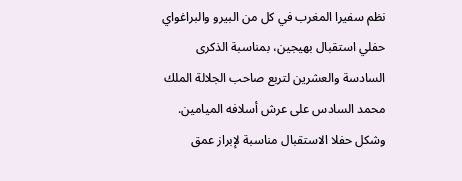نظم سفيرا المغرب في كل من البيرو والبراغواي حفلي استقبال بهيجين، بمناسبة الذكرى السادسة والعشرين لتربع صاحب الجلالة الملك محمد السادس على عرش أسلافه الميامين.
وشكل حفلا الاستقبال مناسبة لإبراز عمق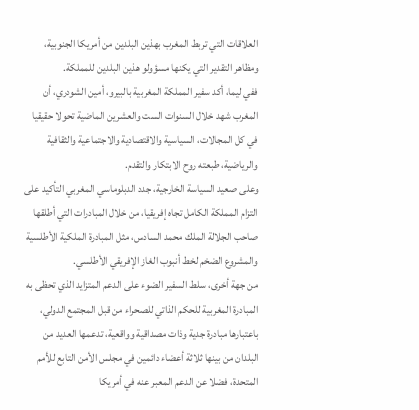العلاقات التي تربط المغرب بهذين البلدين من أمريكا الجنوبية، ومظاهر التقدير التي يكنها مسؤولو هذين البلدين للمملكة.
ففي ليما، أكد سفير المملكة المغربية بالبيرو، أمين الشودري، أن المغرب شهد خلال السنوات الست والعشرين الماضية تحولا حقيقيا في كل المجالات، السياسية والاقتصادية والاجتماعية والثقافية والرياضية، طبعته روح الابتكار والتقدم.
وعلى صعيد السياسة الخارجية، جدد الدبلوماسي المغربي التأكيد على التزام المملكة الكامل تجاه إفريقيا، من خلال المبادرات التي أطلقها صاحب الجلالة الملك محمد السادس، مثل المبادرة الملكية الأطلسية والمشروع الضخم لخط أنبوب الغاز الإفريقي الأطلسي.
من جهة أخرى، سلط السفير الضوء على الدعم المتزايد الذي تحظى به المبادرة المغربية للحكم الذاتي للصحراء من قبل المجتمع الدولي، باعتبارها مبادرة جدية وذات مصداقية وواقعية، تدعمها العديد من البلدان من بينها ثلاثة أعضاء دائمين في مجلس الأمن التابع للأمم المتحدة، فضلا عن الدعم المعبر عنه في أمريكا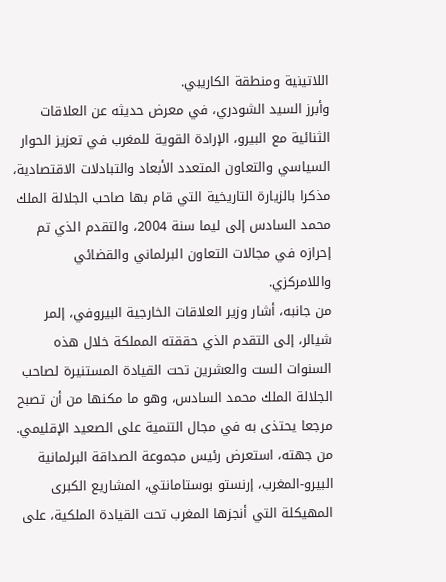اللاتينية ومنطقة الكاريبي.
وأبرز السيد الشودري، في معرض حديثه عن العلاقات الثنائية مع البيرو، الإرادة القوية للمغرب في تعزيز الحوار السياسي والتعاون المتعدد الأبعاد والتبادلات الاقتصادية، مذكرا بالزيارة التاريخية التي قام بها صاحب الجلالة الملك محمد السادس إلى ليما سنة 2004، والتقدم الذي تم إحرازه في مجالات التعاون البرلماني والقضائي واللامركزي.
من جانبه، أشار وزير العلاقات الخارجية البيروفي، إلمر شيالر، إلى التقدم الذي حققته المملكة خلال هذه السنوات الست والعشرين تحت القيادة المستنيرة لصاحب الجلالة الملك محمد السادس، وهو ما مكنها من أن تصبح مرجعا يحتذى به في مجال التنمية على الصعيد الإقليمي.
من جهته، استعرض رئيس مجموعة الصداقة البرلمانية البيرو-المغرب، إرنستو بوستامانتي، المشاريع الكبرى المهيكلة التي أنجزها المغرب تحت القيادة الملكية، على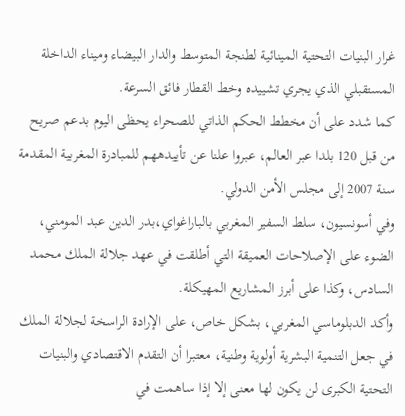غرار البنيات التحتية المينائية لطنجة المتوسط والدار البيضاء وميناء الداخلة المستقبلي الذي يجري تشييده وخط القطار فائق السرعة.
كما شدد على أن مخطط الحكم الذاتي للصحراء يحظى اليوم بدعم صريح من قبل 120 بلدا عبر العالم، عبروا علنا عن تأييدههم للمبادرة المغربية المقدمة سنة 2007 إلى مجلس الأمن الدولي.
وفي أسونسيون، سلط السفير المغربي بالباراغواي،بدر الدين عبد المومني، الضوء على الإصلاحات العميقة التي أطلقت في عهد جلالة الملك محمد السادس، وكذا على أبرز المشاريع المهيكلة.
وأكد الدبلوماسي المغربي، بشكل خاص، على الإرادة الراسخة لجلالة الملك في جعل التنمية البشرية أولوية وطنية، معتبرا أن التقدم الاقتصادي والبنيات التحتية الكبرى لن يكون لها معنى إلا إذا ساهمت في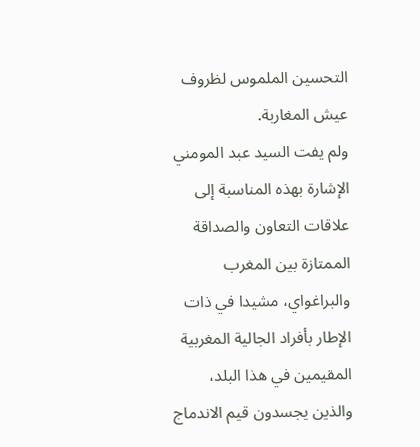التحسين الملموس لظروف عيش المغاربة.
ولم يفت السيد عبد المومني الإشارة بهذه المناسبة إلى علاقات التعاون والصداقة الممتازة بين المغرب والبراغواي، مشيدا في ذات الإطار بأفراد الجالية المغربية المقيمين في هذا البلد، والذين يجسدون قيم الاندماج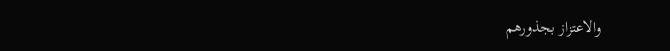والاعتزاز بجذورهم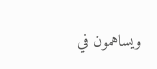ويساهمون في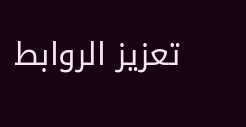تعزيز الروابط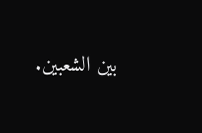بين الشعبين.